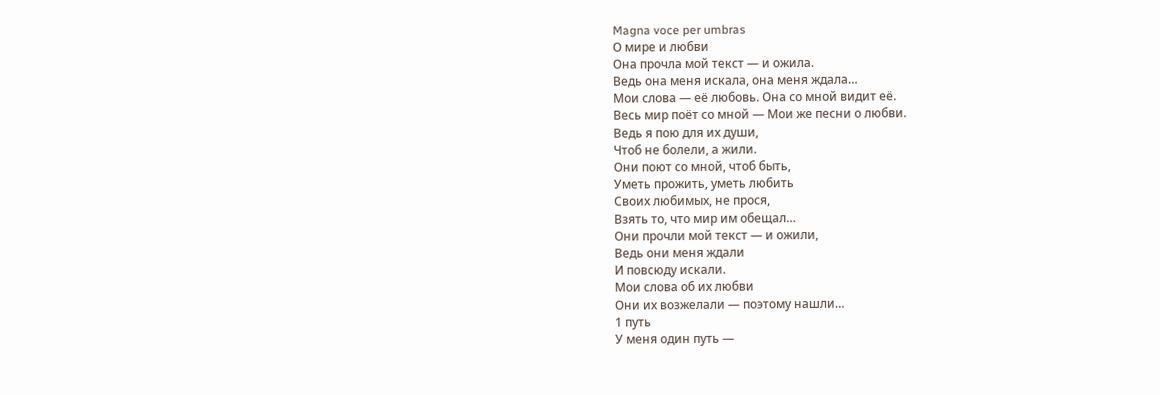Magna voce per umbras
О мире и любви
Она прочла мой текст — и ожила.
Ведь она меня искала, она меня ждала…
Мои слова — её любовь. Она со мной видит её.
Весь мир поёт со мной — Мои же песни о любви.
Ведь я пою для их души,
Чтоб не болели, а жили.
Они поют со мной, чтоб быть,
Уметь прожить, уметь любить
Своих любимых, не прося,
Взять то, что мир им обещал…
Они прочли мой текст — и ожили,
Ведь они меня ждали
И повсюду искали.
Мои слова об их любви
Они их возжелали — поэтому нашли…
1 путь
У меня один путь —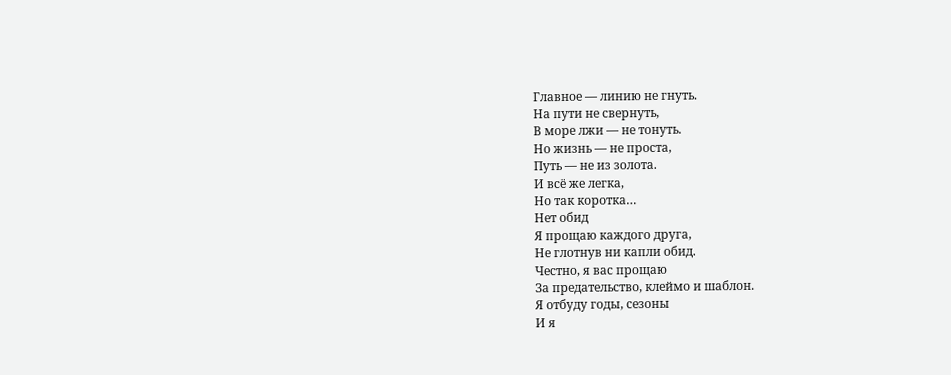Главное — линию не гнуть.
На пути не свернуть,
В море лжи — не тонуть.
Но жизнь — не проста,
Путь — не из золота.
И всё же легка,
Но так коротка…
Нет обид
Я прощаю каждого друга,
Не глотнув ни капли обид.
Честно, я вас прощаю
За предательство, клеймо и шаблон.
Я отбуду годы, сезоны
И я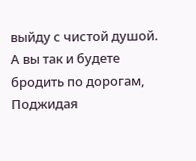выйду с чистой душой.
А вы так и будете бродить по дорогам,
Поджидая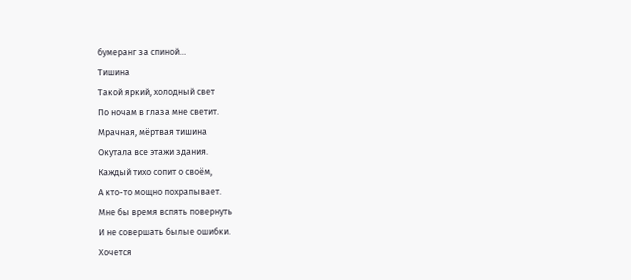бумеранг за спиной…
Тишина
Такой яркий, холодный свет
По ночам в глаза мне светит.
Мрачная, мёртвая тишина
Окутала все этажи здания.
Каждый тихо сопит о своём,
А кто-то мощно похрапывает.
Мне бы время вспять повернуть
И не совершать былые ошибки.
Хочется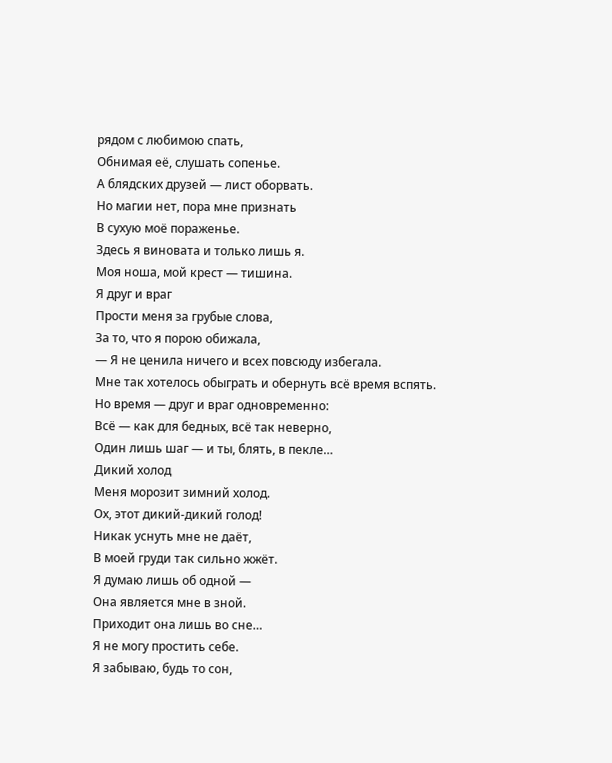рядом с любимою спать,
Обнимая её, слушать сопенье.
А блядских друзей — лист оборвать.
Но магии нет, пора мне признать
В сухую моё пораженье.
Здесь я виновата и только лишь я.
Моя ноша, мой крест — тишина.
Я друг и враг
Прости меня за грубые слова,
За то, что я порою обижала,
— Я не ценила ничего и всех повсюду избегала.
Мне так хотелось обыграть и обернуть всё время вспять.
Но время — друг и враг одновременно:
Всё — как для бедных, всё так неверно,
Один лишь шаг — и ты, блять, в пекле…
Дикий холод
Меня морозит зимний холод.
Ох, этот дикий-дикий голод!
Никак уснуть мне не даёт,
В моей груди так сильно жжёт.
Я думаю лишь об одной —
Она является мне в зной.
Приходит она лишь во сне…
Я не могу простить себе.
Я забываю, будь то сон,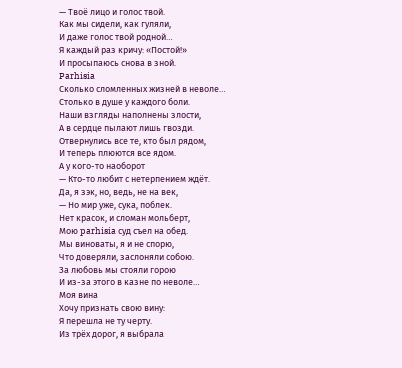— Твоё лицо и голос твой.
Как мы сидели, как гуляли,
И даже голос твой родной…
Я каждый раз кричу: «Постой!»
И просыпаюсь снова в зной.
Parhisia
Сколько сломленных жизней в неволе…
Столько в душе у каждого боли.
Наши взгляды наполнены злости,
А в сердце пылают лишь гвозди.
Отвернулись все те, кто был рядом,
И теперь плюются все ядом.
А у кого-то наоборот
— Кто-то любит с нетерпением ждёт.
Да, я зэк, но, ведь, не на век,
— Но мир уже, сука, поблек.
Нет красок, и сломан мольберт,
Мою parhisia суд съел на обед.
Мы виноваты, я и не спорю,
Что доверяли, заслоняли собою.
За любовь мы стояли горою
И из-за этого в казне по неволе…
Моя вина
Хочу признать свою вину:
Я перешла не ту черту.
Из трёх дорог, я выбрала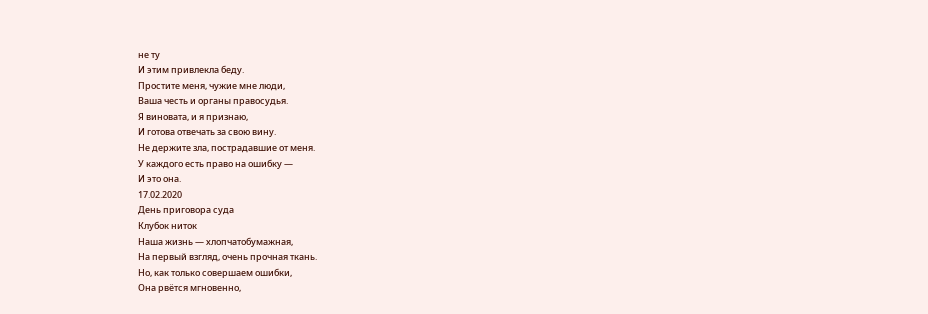не ту
И этим привлекла беду.
Простите меня, чужие мне люди,
Ваша честь и органы правосудья.
Я виновата, и я признаю,
И готова отвечать за свою вину.
Не держите зла, пострадавшие от меня.
У каждого есть право на ошибку —
И это она.
17.02.2020
День приговора суда
Клубок ниток
Наша жизнь — хлопчатобумажная,
На первый взгляд, очень прочная ткань.
Но, как только совершаем ошибки,
Она рвётся мгновенно,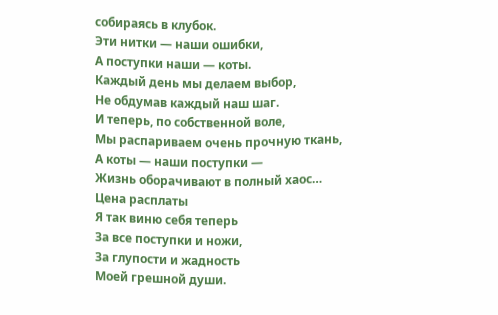собираясь в клубок.
Эти нитки — наши ошибки,
А поступки наши — коты.
Каждый день мы делаем выбор,
Не обдумав каждый наш шаг.
И теперь, по собственной воле,
Мы распариваем очень прочную ткань,
А коты — наши поступки —
Жизнь оборачивают в полный хаос…
Цена расплаты
Я так виню себя теперь
За все поступки и ножи,
За глупости и жадность
Моей грешной души.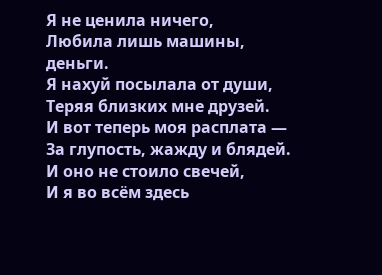Я не ценила ничего,
Любила лишь машины, деньги.
Я нахуй посылала от души,
Теряя близких мне друзей.
И вот теперь моя расплата —
За глупость, жажду и блядей.
И оно не стоило свечей,
И я во всём здесь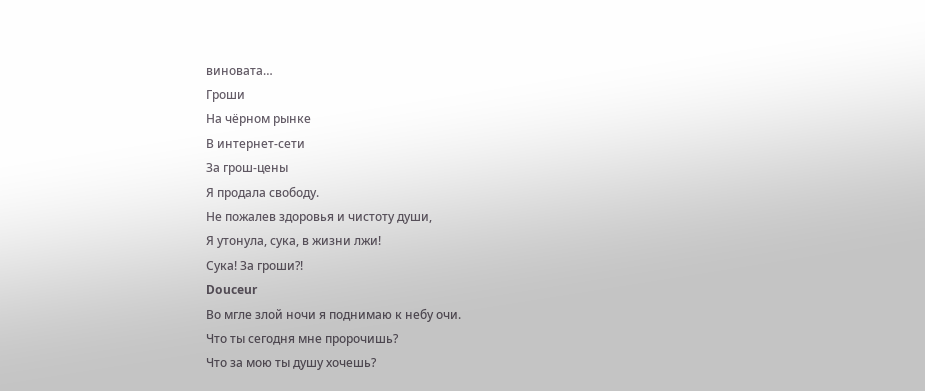виновата…
Гроши
На чёрном рынке
В интернет-сети
За грош-цены
Я продала свободу.
Не пожалев здоровья и чистоту души,
Я утонула, сука, в жизни лжи!
Сука! За гроши?!
Douceur
Во мгле злой ночи я поднимаю к небу очи.
Что ты сегодня мне пророчишь?
Что за мою ты душу хочешь?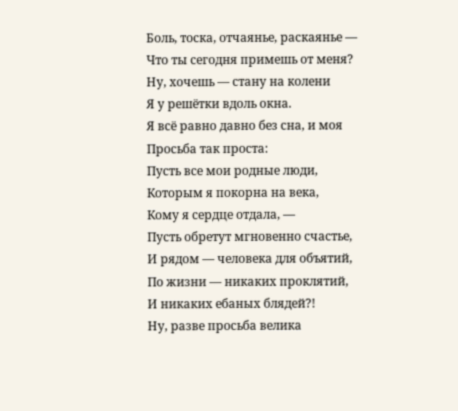Боль, тоска, отчаянье, раскаянье —
Что ты сегодня примешь от меня?
Ну, хочешь — стану на колени
Я у решётки вдоль окна.
Я всё равно давно без сна, и моя
Просьба так проста:
Пусть все мои родные люди,
Которым я покорна на века,
Кому я сердце отдала, —
Пусть обретут мгновенно счастье,
И рядом — человека для объятий,
По жизни — никаких проклятий,
И никаких ебаных блядей?!
Ну, разве просьба велика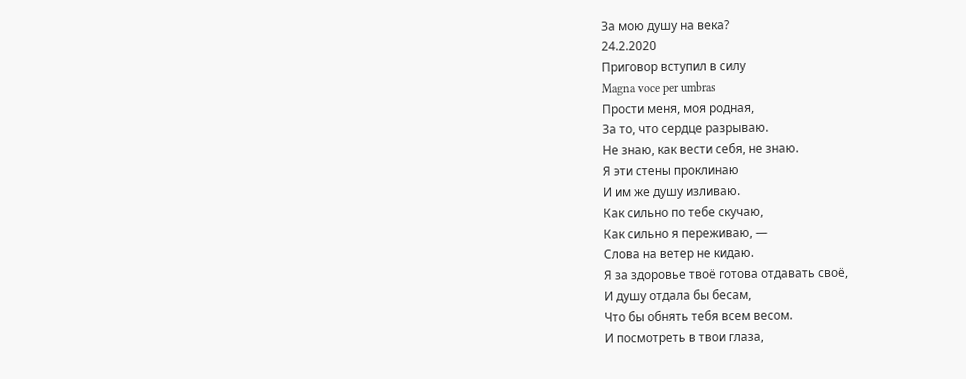За мою душу на века?
24.2.2020
Приговор вступил в силу
Magna voce per umbras
Прости меня, моя родная,
За то, что сердце разрываю.
Не знаю, как вести себя, не знаю.
Я эти стены проклинаю
И им же душу изливаю.
Как сильно по тебе скучаю,
Как сильно я переживаю, —
Слова на ветер не кидаю.
Я за здоровье твоё готова отдавать своё,
И душу отдала бы бесам,
Что бы обнять тебя всем весом.
И посмотреть в твои глаза,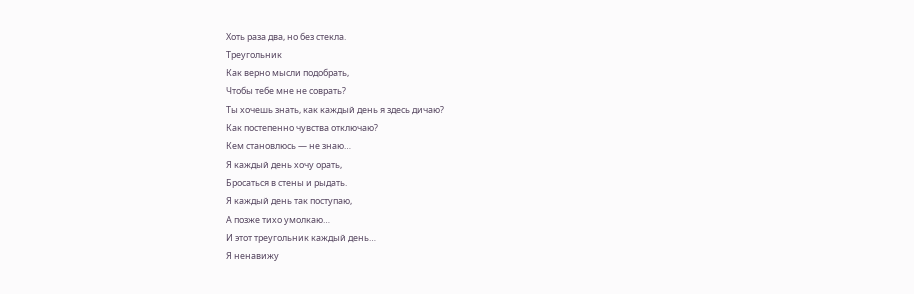Хоть раза два, но без стекла.
Треугольник
Как верно мысли подобрать,
Чтобы тебе мне не соврать?
Ты хочешь знать, как каждый день я здесь дичаю?
Как постепенно чувства отключаю?
Кем становлюсь — не знаю…
Я каждый день хочу орать,
Бросаться в стены и рыдать.
Я каждый день так поступаю,
А позже тихо умолкаю…
И этот треугольник каждый день…
Я ненавижу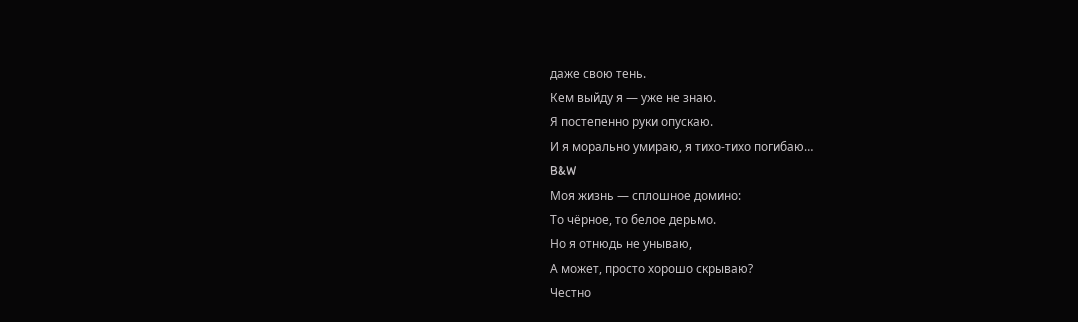даже свою тень.
Кем выйду я — уже не знаю.
Я постепенно руки опускаю.
И я морально умираю, я тихо-тихо погибаю…
B&W
Моя жизнь — сплошное домино:
То чёрное, то белое дерьмо.
Но я отнюдь не унываю,
А может, просто хорошо скрываю?
Честно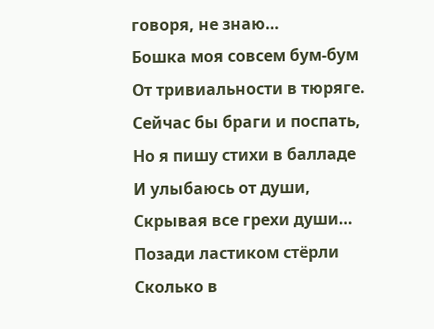говоря, не знаю…
Бошка моя совсем бум-бум
От тривиальности в тюряге.
Сейчас бы браги и поспать,
Но я пишу стихи в балладе
И улыбаюсь от души,
Скрывая все грехи души…
Позади ластиком стёрли
Сколько в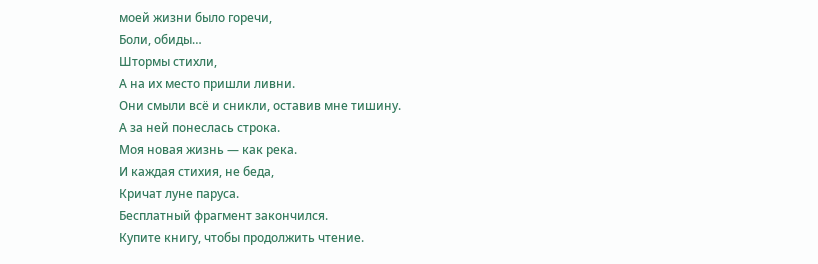моей жизни было горечи,
Боли, обиды…
Штормы стихли,
А на их место пришли ливни.
Они смыли всё и сникли, оставив мне тишину.
А за ней понеслась строка.
Моя новая жизнь — как река.
И каждая стихия, не беда,
Кричат луне паруса.
Бесплатный фрагмент закончился.
Купите книгу, чтобы продолжить чтение.